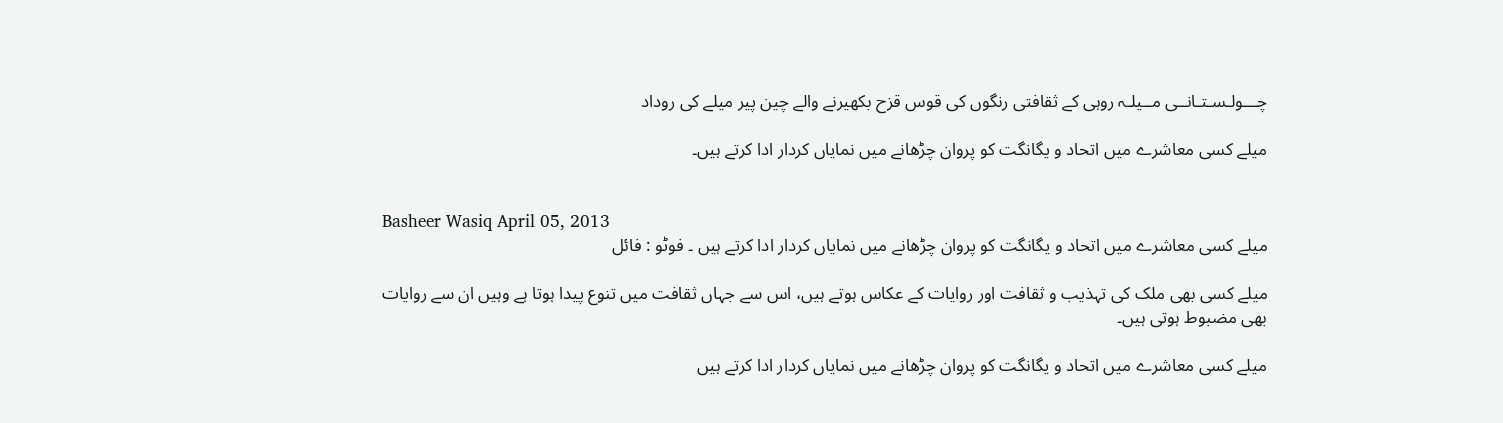چـــولـسـتـانــی مــیلـہ روہی کے ثقافتی رنگوں کی قوس قزح بکھیرنے والے چین پیر میلے کی روداد

میلے کسی معاشرے میں اتحاد و یگانگت کو پروان چڑھانے میں نمایاں کردار ادا کرتے ہیں۔


Basheer Wasiq April 05, 2013
میلے کسی معاشرے میں اتحاد و یگانگت کو پروان چڑھانے میں نمایاں کردار ادا کرتے ہیں ۔ فوٹو : فائل

میلے کسی بھی ملک کی تہذیب و ثقافت اور روایات کے عکاس ہوتے ہیں، اس سے جہاں ثقافت میں تنوع پیدا ہوتا ہے وہیں ان سے روایات بھی مضبوط ہوتی ہیں۔

میلے کسی معاشرے میں اتحاد و یگانگت کو پروان چڑھانے میں نمایاں کردار ادا کرتے ہیں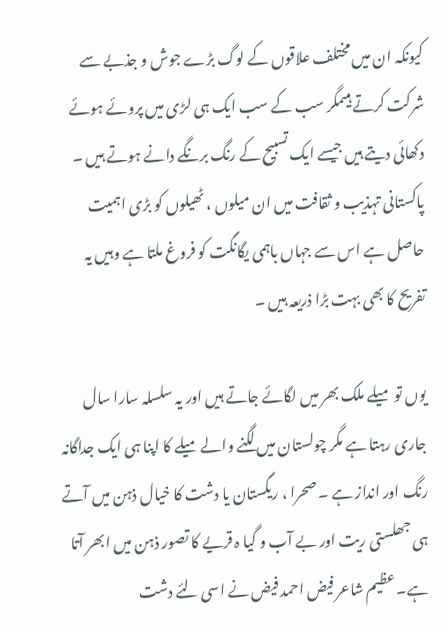کیونکہ ان میں مختلف علاقوں کے لوگ بڑے جوش و جذبے سے شرکت کرتے ہیںمگر سب کے سب ایک ہی لڑی میں پروئے ہوئے دکھائی دیتے ہیں جیسے ایک تسبیح کے رنگ برنگے دانے ہوتے ہیں ۔ پاکستانی تہذیب و ثقافت میں ان میلوں ، ٹھیلوں کو بڑی اہمیت حاصل ہے اس سے جہاں باہمی یگانگت کو فروغ ملتا ہے وہیں یہ تفریح کا بھی بہت بڑا ذریعہ ہیں ۔

یوں تو میلے ملک بھر میں لگائے جاتے ہیں اور یہ سلسلہ سارا سال جاری رہتا ہے مگر چولستان میں لگنے والے میلے کا اپنا ہی ایک جداگانہ رنگ اور انداز ہے ۔ صحرا ، ریگستان یا دشت کا خیال ذہن میں آتے ہی جھلستی ریت اور بے آب و گیا ہ قریے کا تصور ذہن میں ابھر آتا ہے۔ عظیم شاعر فیض احمد فیض نے اسی لئے دشت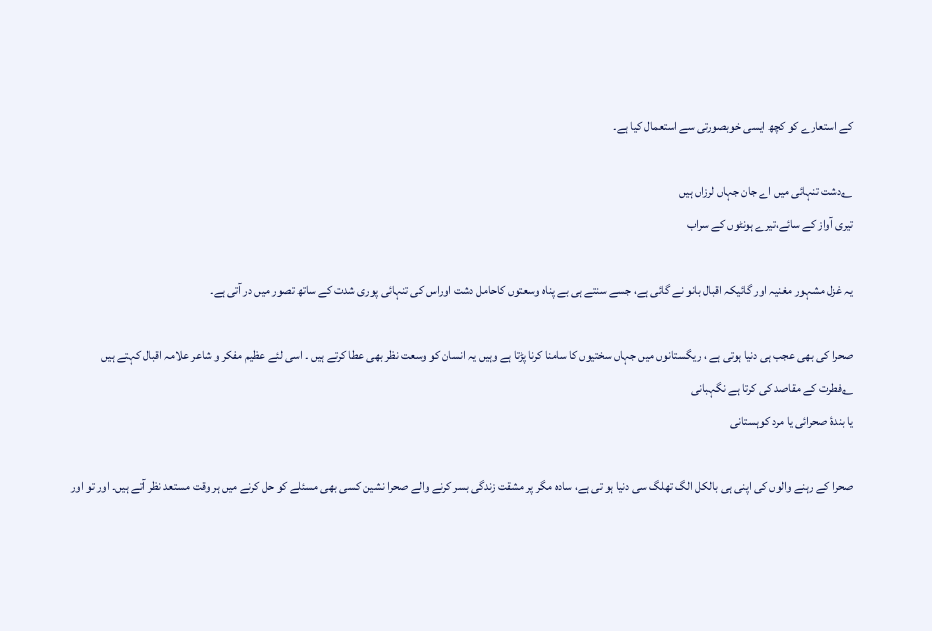کے استعارے کو کچھ ایسی خوبصورتی سے استعمال کیا ہے۔

؎دشت تنہائی میں اے جان جہاں لرزاں ہیں
تیری آواز کے سائے،تیرے ہونٹوں کے سراب

یہ غزل مشہور مغنیہ اور گائیکہ اقبال بانو نے گائی ہے، جسے سنتے ہی بے پناہ وسعتوں کاحامل دشت اوراس کی تنہائی پوری شدت کے ساتھ تصور میں در آتی ہے۔

صحرا کی بھی عجب ہی دنیا ہوتی ہے ، ریگستانوں میں جہاں سختیوں کا سامنا کرنا پڑتا ہے وہیں یہ انسان کو وسعت نظر بھی عطا کرتے ہیں ۔ اسی لئے عظیم مفکر و شاعر علامہ اقبال کہتے ہیں
؎فطرت کے مقاصد کی کرتا ہے نگہبانی
یا بندۂ صحرائی یا مرد کوہستانی

صحرا کے رہنے والوں کی اپنی ہی بالکل الگ تھلگ سی دنیا ہو تی ہے، سادہ مگر پر مشقت زندگی بسر کرنے والے صحرا نشین کسی بھی مسئلے کو حل کرنے میں ہر وقت مستعد نظر آتے ہیں۔ اور تو اور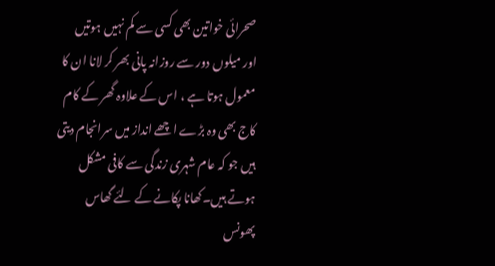صحرائی خواتین بھی کسی سے کم نہیں ہوتیں اور میلوں دور سے روزانہ پانی بھر کر لانا ان کا معمول ہوتا ہے ، اس کے علاوہ گھر کے کام کاج بھی وہ بڑے اچھے انداز میں سرانجام دیتی ہیں جو کہ عام شہری زندگی سے کافی مشکل ہوتے ہیں۔کھانا پکانے کے لئے گھاس پھونس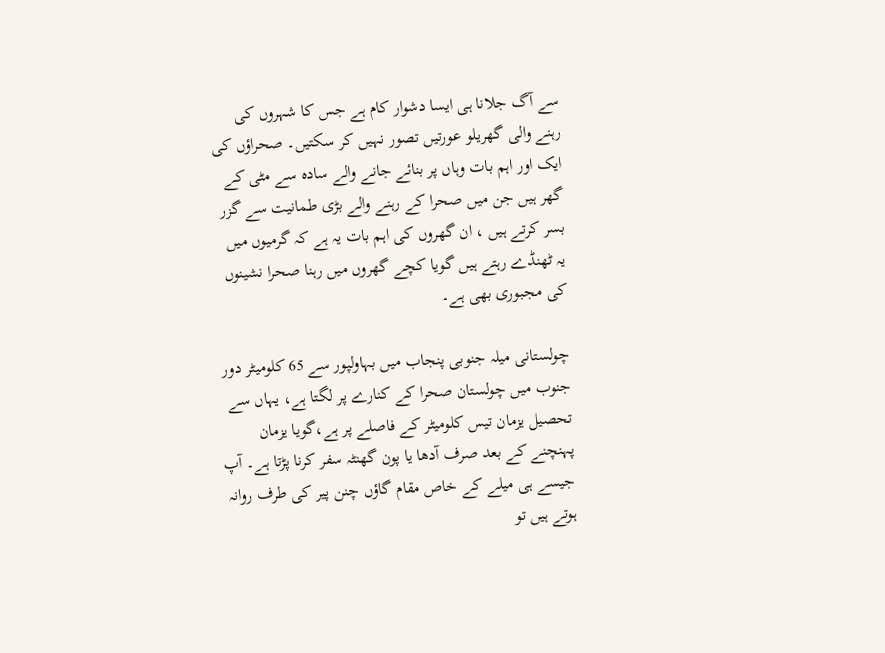سے آگ جلانا ہی ایسا دشوار کام ہے جس کا شہروں کی رہنے والی گھریلو عورتیں تصور نہیں کر سکتیں۔ صحراؤں کی ایک اور اہم بات وہاں پر بنائے جانے والے سادہ سے مٹی کے گھر ہیں جن میں صحرا کے رہنے والے بڑی طمانیت سے گزر بسر کرتے ہیں ، ان گھروں کی اہم بات یہ ہے کہ گرمیوں میں یہ ٹھنڈے رہتے ہیں گویا کچے گھروں میں رہنا صحرا نشینوں کی مجبوری بھی ہے۔

چولستانی میلہ جنوبی پنجاب میں بہاولپور سے 65 کلومیٹر دور جنوب میں چولستان صحرا کے کنارے پر لگتا ہے، یہاں سے تحصیل یزمان تیس کلومیٹر کے فاصلے پر ہے،گویا یزمان پہنچنے کے بعد صرف آدھا یا پون گھنٹہ سفر کرنا پڑتا ہے۔ آپ جیسے ہی میلے کے خاص مقام گاؤں چنن پیر کی طرف روانہ ہوتے ہیں تو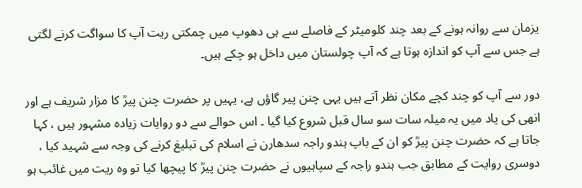یزمان سے روانہ ہونے کے بعد چند کلومیٹر کے فاصلے سے ہی دھوپ میں چمکتی ریت آپ کا سواگت کرنے لگتی ہے جس سے آپ کو اندازہ ہوتا ہے کہ آپ چولستان میں داخل ہو چکے ہیں۔

دور سے آپ کو چند کچے مکان نظر آتے ہیں یہی چنن پیر گاؤں ہے، یہیں پر حضرت چنن پیرؒ کا مزار شریف ہے اور انھی کی یاد میں یہ میلہ سات سو سال قبل شروع کیا گیا ۔ اس حوالے سے دو روایات زیادہ مشہور ہیں ، کہا جاتا ہے کہ حضرت چنن پیرؒ کو ان کے باپ ہندو راجہ سدھارن نے اسلام کی تبلیغ کرنے کی وجہ سے شہید کیا ، دوسری روایت کے مطابق جب ہندو راجہ کے سپاہیوں نے حضرت چنن پیرؒ کا پیچھا کیا تو وہ ریت میں غائب ہو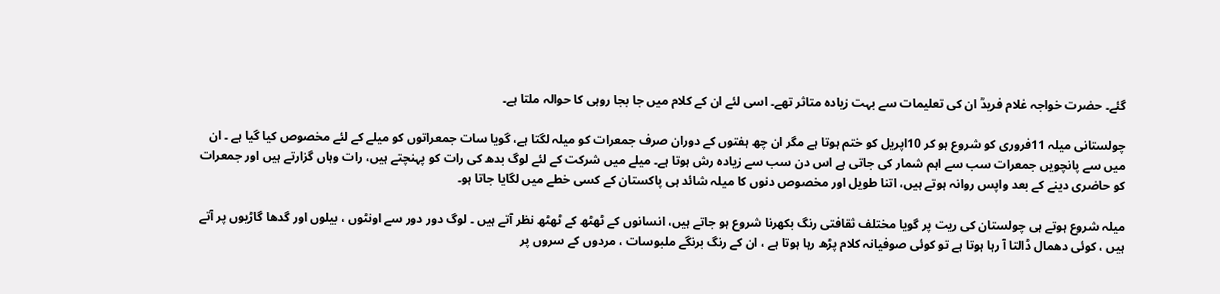گئے۔ حضرت خواجہ غلام فریدؒ ان کی تعلیمات سے بہت زیادہ متاثر تھے۔ اسی لئے ان کے کلام میں جا بجا روہی کا حوالہ ملتا ہے۔

چولستانی میلہ 11فروری کو شروع ہو کر 10اپریل کو ختم ہوتا ہے مگر ان چھ ہفتوں کے دوران صرف جمعرات کو میلہ لگتا ہے، گویا سات جمعراتوں کو میلے کے لئے مخصوص کیا گیا ہے ۔ ان میں سے پانچویں جمعرات سب سے اہم شمار کی جاتی ہے اس دن سب سے زیادہ رش ہوتا ہے۔ میلے میں شرکت کے لئے لوگ بدھ کی رات کو پہنچتے ہیں، رات وہاں گزارتے ہیں اور جمعرات کو حاضری دینے کے بعد واپس روانہ ہوتے ہیں، اتنا طویل اور مخصوص دنوں کا میلہ شائد ہی پاکستان کے کسی خطے میں لگایا جاتا ہو۔

میلہ شروع ہوتے ہی چولستان کی ریت پر گویا مختلف ثقافتی رنگ بکھرنا شروع ہو جاتے ہیں، انسانوں کے ٹھٹھ کے ٹھٹھ نظر آتے ہیں ۔ لوگ دور دور سے اونٹوں ، بیلوں اور گدھا گاڑیوں پر آتے ہیں ، کوئی دھمال ڈالتا آ رہا ہوتا ہے تو کوئی صوفیانہ کلام پڑھ رہا ہوتا ہے ، ان کے رنگ برنگے ملبوسات ، مردوں کے سروں پر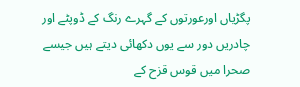پگڑیاں اورعورتوں کے گہرے رنگ کے ڈوپٹے اور چادریں دور سے یوں دکھائی دیتے ہیں جیسے صحرا میں قوس قزح کے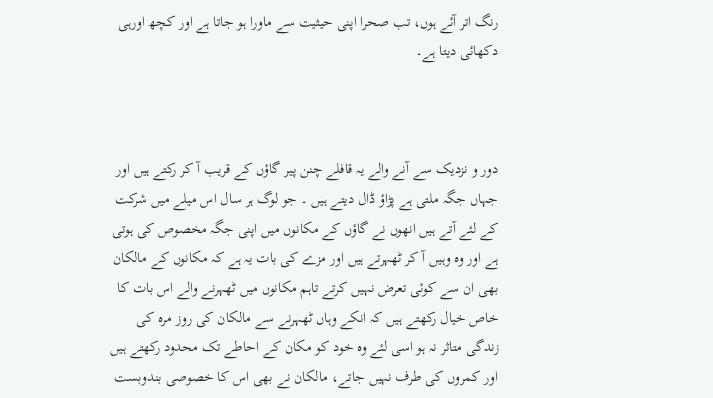رنگ اتر آئے ہوں، تب صحرا اپنی حیثیت سے ماورا ہو جاتا ہے اور کچھ اورہی دکھائی دیتا ہے۔



دور و نزدیک سے آنے والے یہ قافلے چنن پیر گاؤں کے قریب آ کر رکتے ہیں اور جہاں جگہ ملتی ہے پڑاؤ ڈال دیتے ہیں ۔ جو لوگ ہر سال اس میلے میں شرکت کے لئے آتے ہیں انھوں نے گاؤں کے مکانوں میں اپنی جگہ مخصوص کی ہوتی ہے اور وہ وہیں آ کر ٹھہرتے ہیں اور مزے کی بات یہ ہے کہ مکانوں کے مالکان بھی ان سے کوئی تعرض نہیں کرتے تاہم مکانوں میں ٹھہرنے والے اس بات کا خاص خیال رکھتے ہیں کہ انکے وہاں ٹھہرنے سے مالکان کی روز مرہ کی زندگی متاثر نہ ہو اسی لئے وہ خود کو مکان کے احاطے تک محدود رکھتے ہیں اور کمروں کی طرف نہیں جاتے، مالکان نے بھی اس کا خصوصی بندوبست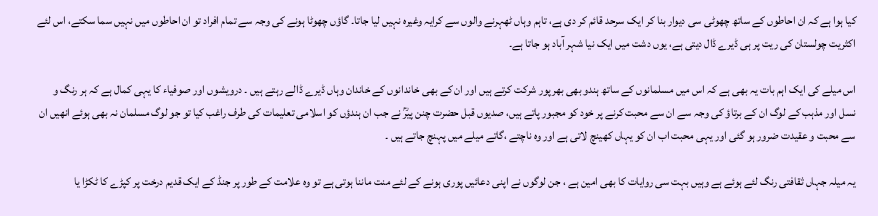کیا ہوا ہے کہ ان احاطوں کے ساتھ چھوٹی سی دیوار بنا کر ایک سرحد قائم کر دی ہے، تاہم وہاں ٹھہرنے والوں سے کرایہ وغیرہ نہیں لیا جاتا۔ گاؤں چھوٹا ہونے کی وجہ سے تمام افراد تو ان احاطوں میں نہیں سما سکتے، اس لئے اکثریت چولستان کی ریت پر ہی ڈیرے ڈال دیتی ہے، یوں دشت میں ایک نیا شہر آباد ہو جاتا ہے۔

اس میلے کی ایک اہم بات یہ بھی ہے کہ اس میں مسلمانوں کے ساتھ ہندو بھی بھرپور شرکت کرتے ہیں اور ان کے بھی خاندانوں کے خاندان وہاں ڈیرے ڈالے رہتے ہیں ۔ درویشوں اور صوفیاء کا یہی کمال ہے کہ ہر رنگ و نسل اور مذہب کے لوگ ان کے برتاؤ کی وجہ سے ان سے محبت کرنے پر خود کو مجبور پاتے ہیں، صدیوں قبل حضرت چنن پیرؒ نے جب ان ہندؤں کو اسلامی تعلیمات کی طرف راغب کیا تو جو لوگ مسلمان نہ بھی ہوئے انھیں ان سے محبت و عقیدت ضرور ہو گئی اور یہی محبت اب ان کو یہاں کھینچ لاتی ہے اور وہ ناچتے ،گاتے میلے میں پہنچ جاتے ہیں ۔

یہ میلہ جہاں ثقافتی رنگ لئے ہوئے ہے وہیں بہت سی روایات کا بھی امین ہے ، جن لوگوں نے اپنی دعائیں پوری ہونے کے لئے منت ماننا ہوتی ہے تو وہ علامت کے طور پر جنڈ کے ایک قدیم درخت پر کپڑے کا ٹکڑا یا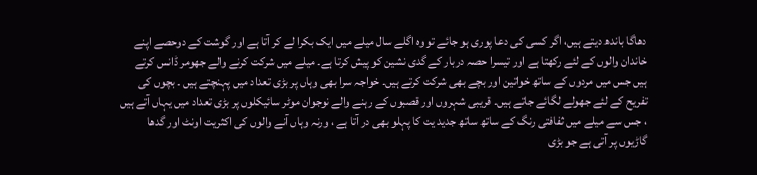دھاگا باندھ دیتے ہیں، اگر کسی کی دعا پوری ہو جائے تو وہ اگلے سال میلے میں ایک بکرا لے کر آتا ہے اور گوشت کے دوحصے اپنے خاندان والوں کے لئے رکھتا ہے اور تیسرا حصہ دربار کے گدی نشین کو پیش کرتا ہے۔ میلے میں شرکت کرنے والے جھومر ڈانس کرتے ہیں جس میں مردوں کے ساتھ خواتین اور بچے بھی شرکت کرتے ہیں۔ خواجہ سرا بھی وہاں پر بڑی تعداد میں پہنچتے ہیں ۔ بچوں کی تفریح کے لئے جھولے لگائے جاتے ہیں۔ قریبی شہروں اور قصبوں کے رہنے والے نوجوان موٹر سائیکلوں پر بڑی تعداد میں یہاں آتے ہیں ، جس سے میلے میں ثفافتی رنگ کے ساتھ ساتھ جدید یت کا پہلو بھی در آتا ہے ، ورنہ وہاں آنے والوں کی اکثریت اونٹ اور گدھا گاڑیوں پر آتی ہے جو بڑی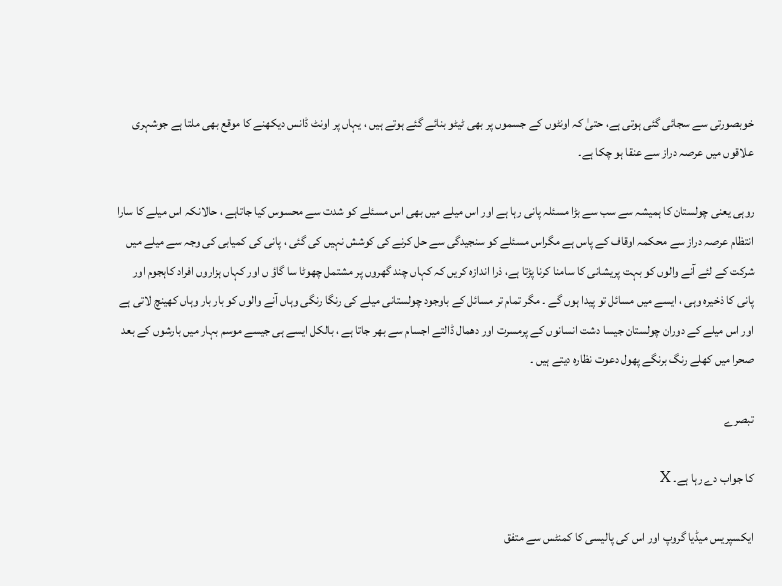خوبصورتی سے سجائی گئی ہوتی ہے، حتیٰ کہ اونٹوں کے جسموں پر بھی ٹیٹو بنائے گئے ہوتے ہیں ، یہاں پر اونٹ ڈانس دیکھنے کا موقع بھی ملتا ہے جوشہری علاقوں میں عرصہ دراز سے عنقا ہو چکا ہے۔

روہی یعنی چولستان کا ہمیشہ سے سب سے بڑا مسئلہ پانی رہا ہے اور اس میلے میں بھی اس مسئلے کو شدت سے محسوس کیا جاتاہے ، حالانکہ اس میلے کا سارا انتظام عرصہ دراز سے محکمہ اوقاف کے پاس ہے مگراس مسئلے کو سنجیدگی سے حل کرنے کی کوشش نہیں کی گئی ، پانی کی کمیابی کی وجہ سے میلے میں شرکت کے لئے آنے والوں کو بہت پریشانی کا سامنا کرنا پڑتا ہے، ذرا اندازہ کریں کہ کہاں چند گھروں پر مشتمل چھوٹا سا گاؤ ں اور کہاں ہزاروں افراد کاہجوم اور پانی کا ذخیرہ وہی ، ایسے میں مسائل تو پیدا ہوں گے ۔ مگر تمام تر مسائل کے باوجود چولستانی میلے کی رنگا رنگی وہاں آنے والوں کو بار بار وہاں کھینچ لاتی ہے اور اس میلے کے دوران چولستان جیسا دشت انسانوں کے پرمسرت اور دھمال ڈالتے اجسام سے بھر جاتا ہے ، بالکل ایسے ہی جیسے موسم بہار میں بارشوں کے بعد صحرا میں کھلے رنگ برنگے پھول دعوت نظارہ دیتے ہیں ۔

تبصرے

کا جواب دے رہا ہے۔ X

ایکسپریس میڈیا گروپ اور اس کی پالیسی کا کمنٹس سے متفق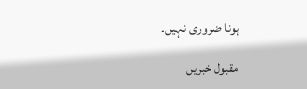ہونا ضروری نہیں۔

مقبول خبریں